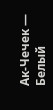Ак-Чечек — Белый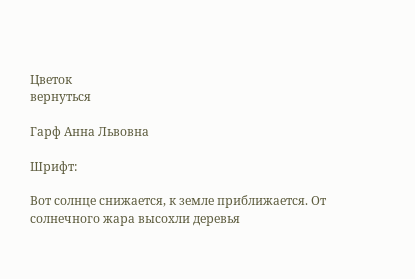Цветок
вернуться

Гарф Анна Львовна

Шрифт:

Вот солнце снижается, к земле приближается. От солнечного жара высохли деревья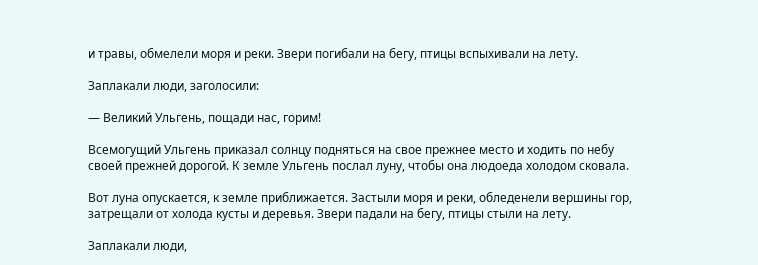и травы, обмелели моря и реки. Звери погибали на бегу, птицы вспыхивали на лету.

Заплакали люди, заголосили:

— Великий Ульгень, пощади нас, горим!

Всемогущий Ульгень приказал солнцу подняться на свое прежнее место и ходить по небу своей прежней дорогой. К земле Ульгень послал луну, чтобы она людоеда холодом сковала.

Вот луна опускается, к земле приближается. Застыли моря и реки, обледенели вершины гор, затрещали от холода кусты и деревья. Звери падали на бегу, птицы стыли на лету.

Заплакали люди,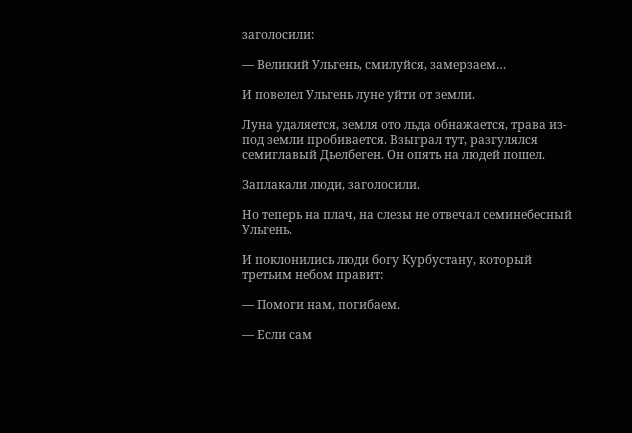заголосили:

— Великий Ульгень, смилуйся, замерзаем…

И повелел Ульгень луне уйти от земли.

Луна удаляется, земля ото льда обнажается, трава из-под земли пробивается. Взыграл тут, разгулялся семиглавый Дьелбеген. Он опять на людей пошел.

Заплакали люди, заголосили.

Но теперь на плач, на слезы не отвечал семинебесный Ульгень.

И поклонились люди богу Курбустану, который третьим небом правит:

— Помоги нам, погибаем.

— Если сам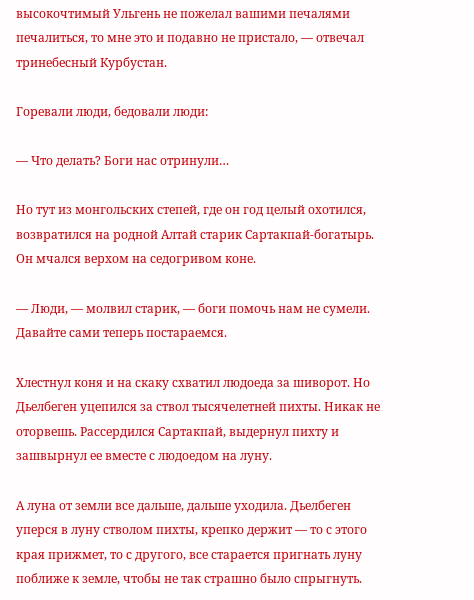высокочтимый Ульгень не пожелал вашими печалями печалиться, то мне это и подавно не пристало, — отвечал тринебесный Курбустан.

Горевали люди, бедовали люди:

— Что делать? Боги нас отринули…

Но тут из монгольских степей, где он год целый охотился, возвратился на родной Алтай старик Сартакпай-богатырь. Он мчался верхом на седогривом коне.

— Люди, — молвил старик, — боги помочь нам не сумели. Давайте сами теперь постараемся.

Хлестнул коня и на скаку схватил людоеда за шиворот. Но Дьелбеген уцепился за ствол тысячелетней пихты. Никак не оторвешь. Рассердился Сартакпай, выдернул пихту и зашвырнул ее вместе с людоедом на луну.

А луна от земли все дальше, дальше уходила. Дьелбеген уперся в луну стволом пихты, крепко держит — то с этого края прижмет, то с другого, все старается пригнать луну поближе к земле, чтобы не так страшно было спрыгнуть.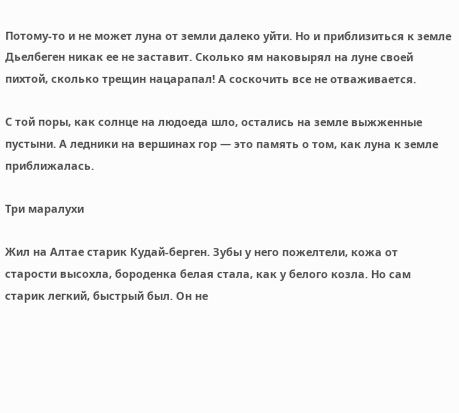Потому-то и не может луна от земли далеко уйти. Но и приблизиться к земле Дьелбеген никак ее не заставит. Сколько ям наковырял на луне своей пихтой, сколько трещин нацарапал! А соскочить все не отваживается.

С той поры, как солнце на людоеда шло, остались на земле выжженные пустыни. А ледники на вершинах гор — это память о том, как луна к земле приближалась.

Три маралухи

Жил на Алтае старик Кудай-берген. Зубы у него пожелтели, кожа от старости высохла, бороденка белая стала, как у белого козла. Но сам старик легкий, быстрый был. Он не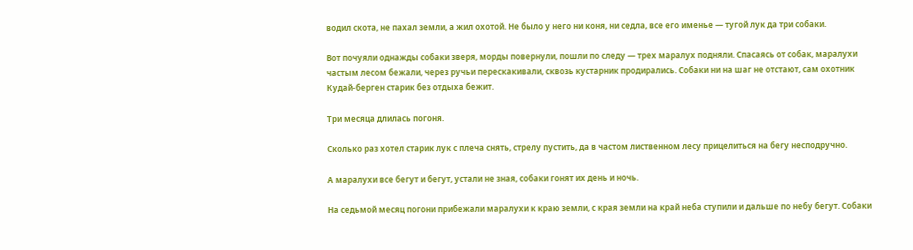водил скота, не пахал земли, а жил охотой. Не было у него ни коня, ни седла, все его именье — тугой лук да три собаки.

Вот почуяли однажды собаки зверя, морды повернули, пошли по следу — трех маралух подняли. Спасаясь от собак, маралухи частым лесом бежали, через ручьи перескакивали, сквозь кустарник продирались. Собаки ни на шаг не отстают, сам охотник Кудай-берген старик без отдыха бежит.

Три месяца длилась погоня.

Сколько раз хотел старик лук с плеча снять, стрелу пустить, да в частом лиственном лесу прицелиться на бегу несподручно.

А маралухи все бегут и бегут, устали не зная, собаки гонят их день и ночь.

На седьмой месяц погони прибежали маралухи к краю земли, с края земли на край неба ступили и дальше по небу бегут. Собаки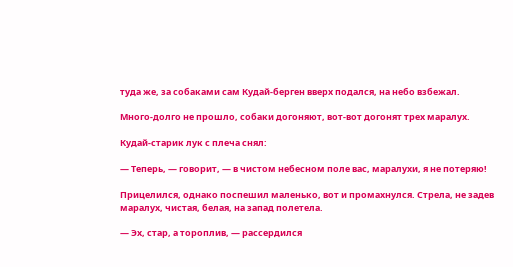туда же, за собаками сам Кудай-берген вверх подался, на небо взбежал.

Много-долго не прошло, собаки догоняют, вот-вот догонят трех маралух.

Кудай-старик лук с плеча снял:

— Теперь, — говорит, — в чистом небесном поле вас, маралухи, я не потеряю!

Прицелился, однако поспешил маленько, вот и промахнулся. Стрела, не задев маралух, чистая, белая, на запад полетела.

— Эх, стар, а тороплив, — рассердился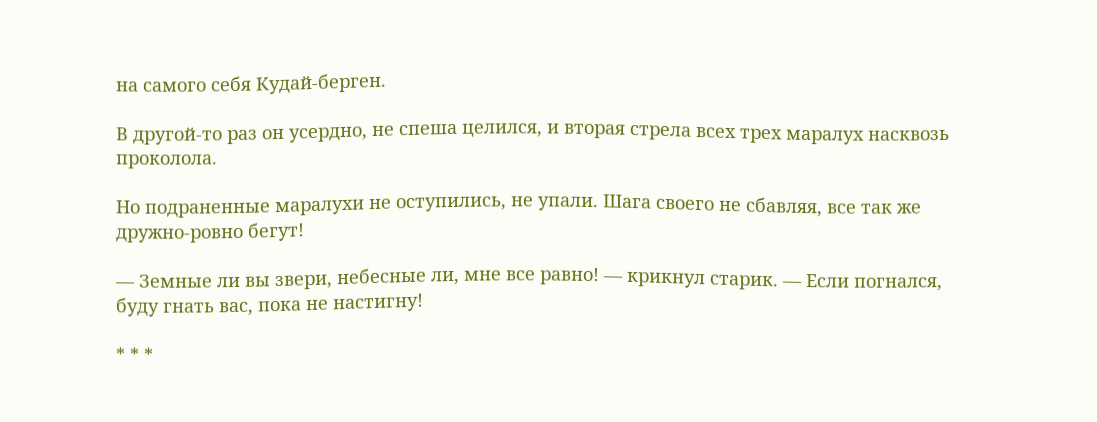на самого себя Кудай-берген.

В другой-то раз он усердно, не спеша целился, и вторая стрела всех трех маралух насквозь проколола.

Но подраненные маралухи не оступились, не упали. Шага своего не сбавляя, все так же дружно-ровно бегут!

— Земные ли вы звери, небесные ли, мне все равно! — крикнул старик. — Если погнался, буду гнать вас, пока не настигну!

* * *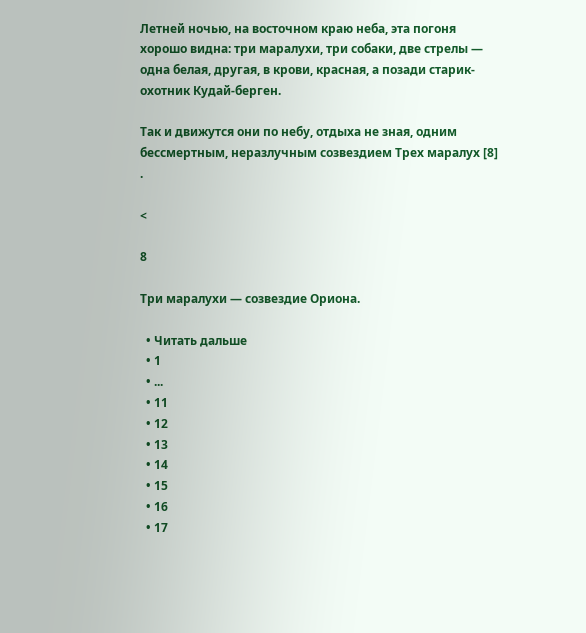Летней ночью, на восточном краю неба, эта погоня хорошо видна: три маралухи, три собаки, две стрелы — одна белая, другая, в крови, красная, а позади старик-охотник Кудай-берген.

Так и движутся они по небу, отдыха не зная, одним бессмертным, неразлучным созвездием Трех маралух [8] .

<

8

Три маралухи — созвездие Ориона.

  • Читать дальше
  • 1
  • ...
  • 11
  • 12
  • 13
  • 14
  • 15
  • 16
  • 17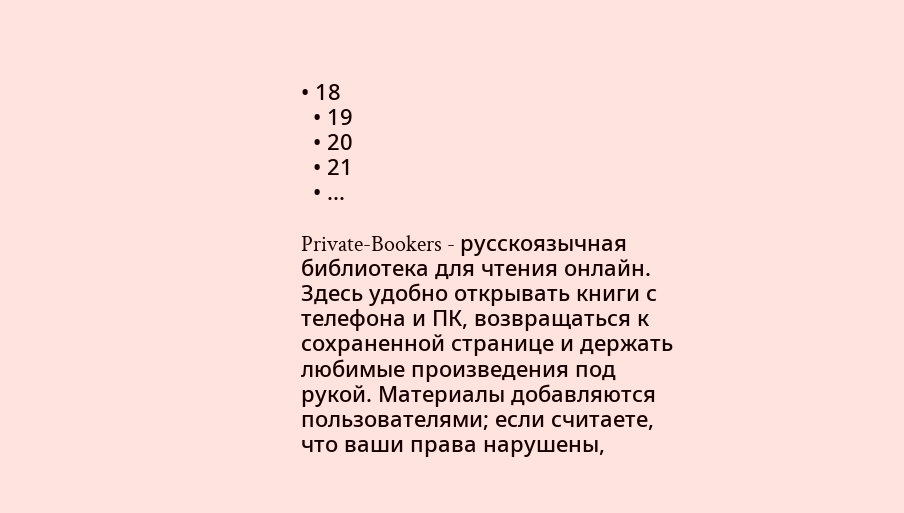• 18
  • 19
  • 20
  • 21
  • ...

Private-Bookers - русскоязычная библиотека для чтения онлайн. Здесь удобно открывать книги с телефона и ПК, возвращаться к сохраненной странице и держать любимые произведения под рукой. Материалы добавляются пользователями; если считаете, что ваши права нарушены,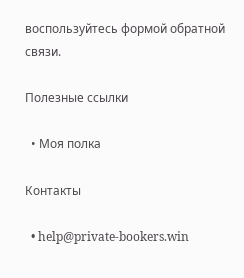воспользуйтесь формой обратной связи.

Полезные ссылки

  • Моя полка

Контакты

  • help@private-bookers.win